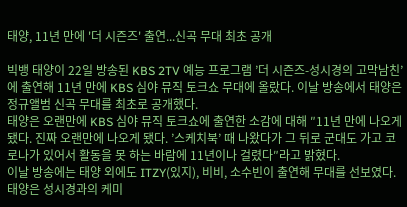태양, 11년 만에 '더 시즌즈' 출연...신곡 무대 최초 공개

빅뱅 태양이 22일 방송된 KBS 2TV 예능 프로그램 ’더 시즌즈-성시경의 고막남친’에 출연해 11년 만에 KBS 심야 뮤직 토크쇼 무대에 올랐다. 이날 방송에서 태양은 정규앨범 신곡 무대를 최초로 공개했다.
태양은 오랜만에 KBS 심야 뮤직 토크쇼에 출연한 소감에 대해 ″11년 만에 나오게 됐다. 진짜 오랜만에 나오게 됐다. ’스케치북’ 때 나왔다가 그 뒤로 군대도 가고 코로나가 있어서 활동을 못 하는 바람에 11년이나 걸렸다″라고 밝혔다.
이날 방송에는 태양 외에도 ITZY(있지), 비비, 소수빈이 출연해 무대를 선보였다. 태양은 성시경과의 케미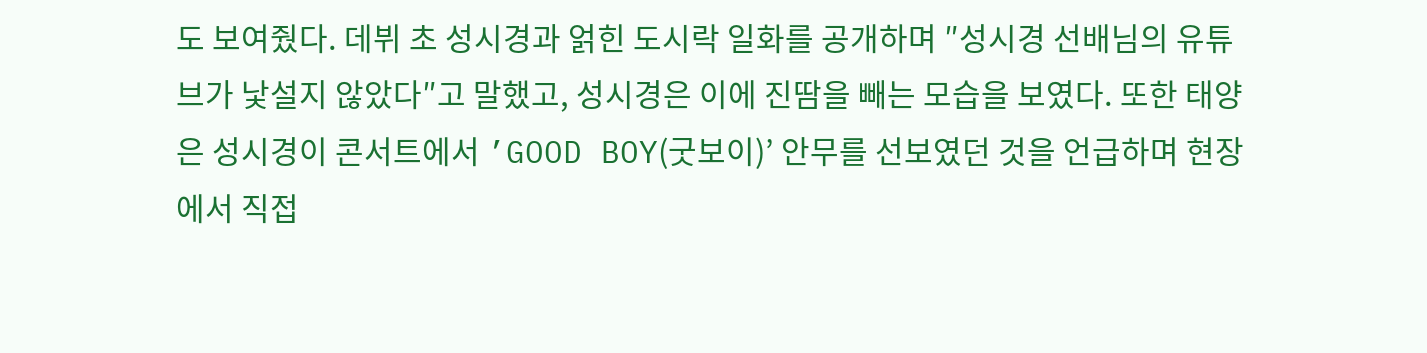도 보여줬다. 데뷔 초 성시경과 얽힌 도시락 일화를 공개하며 ″성시경 선배님의 유튜브가 낯설지 않았다″고 말했고, 성시경은 이에 진땀을 빼는 모습을 보였다. 또한 태양은 성시경이 콘서트에서 ’GOOD BOY(굿보이)’ 안무를 선보였던 것을 언급하며 현장에서 직접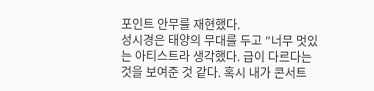포인트 안무를 재현했다.
성시경은 태양의 무대를 두고 ″너무 멋있는 아티스트라 생각했다. 급이 다르다는 것을 보여준 것 같다. 혹시 내가 콘서트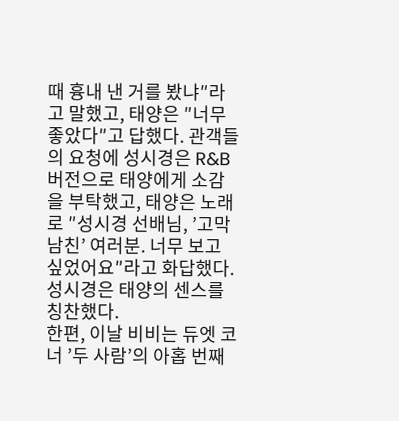때 흉내 낸 거를 봤냐″라고 말했고, 태양은 ″너무 좋았다″고 답했다. 관객들의 요청에 성시경은 R&B 버전으로 태양에게 소감을 부탁했고, 태양은 노래로 ″성시경 선배님, ’고막남친’ 여러분. 너무 보고 싶었어요″라고 화답했다. 성시경은 태양의 센스를 칭찬했다.
한편, 이날 비비는 듀엣 코너 ’두 사람’의 아홉 번째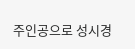주인공으로 성시경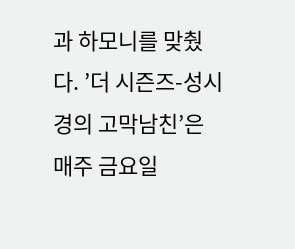과 하모니를 맞췄다. ’더 시즌즈-성시경의 고막남친’은 매주 금요일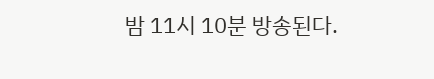밤 11시 10분 방송된다.